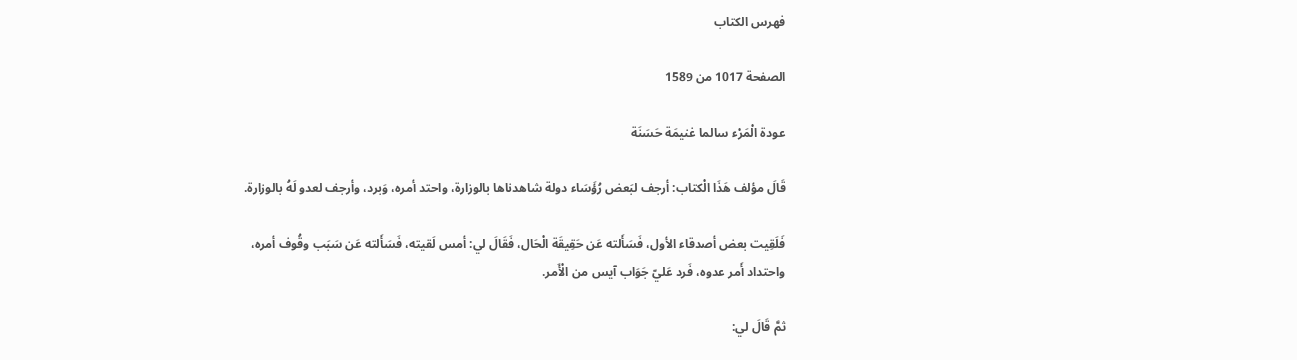فهرس الكتاب

الصفحة 1017 من 1589

عودة الْمَرْء سالما غنيمَة حَسَنَة

قَالَ مؤلف هَذَا الْكتاب: أرجف لبَعض رُؤَسَاء دولة شاهدناها بالوزارة، واحتد أمره، وَبرد، وأرجف لعدو لَهُ بالوزارة.

فَلَقِيت بعض أصدقاء الأول، فَسَأَلته عَن حَقِيقَة الْحَال، فَقَالَ لي: أمس لَقيته، فَسَأَلته عَن سَبَب وقُوف أمره، واحتداد أَمر عدوه، فَرد عَليّ جَوَاب آيس من الْأَمر.

ثمَّ قَالَ لي: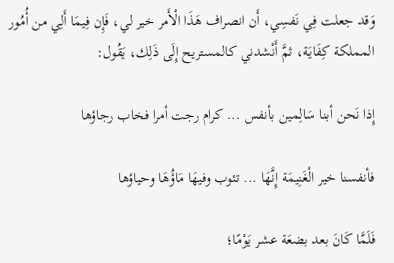وَقد جعلت فِي نَفسِي، أَن انصراف هَذَا الْأَمر خير لي، فَإِن فِيمَا أَلِي من أُمُور المملكة كِفَايَة، ثمَّ أَنْشدني كالمستريح إِلَى ذَلِك، يَقُول:

إِذا نَحن أبنا سَالِمين بأنفس ... كرام رجت أمرا فخاب رجاؤها

فأنفسنا خير الْغَنِيمَة إِنَّهَا ... تئوب وفيهَا مَاؤُهَا وحياؤها

فَلَمَّا كَانَ بعد بضعَة عشر يَوْمًا؛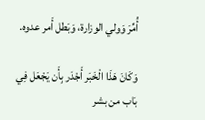أُمِّرَ وَولي الوزارة، وَبَطل أَمر عدوه.

وَكَانَ هَذَا الْخَبَر أَجْدَر بِأَن يَجْعَل فِي بَاب من بشر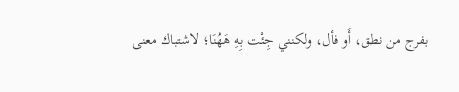بفرج من نطق، أَو فأل، ولكنني جِئْت بِهِ هَهُنَا؛ لاشتباك معنى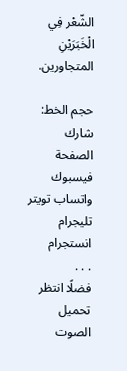الشّعْر فِي الْخَبَرَيْنِ المتجاورين.

حجم الخط:
شارك الصفحة
فيسبوك واتساب تويتر تليجرام انستجرام
. . .
فضلًا انتظر تحميل الصوت